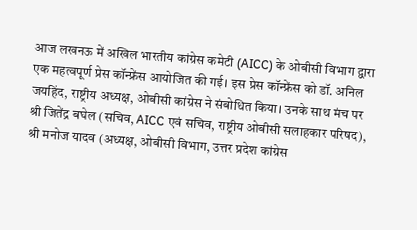आज लखनऊ में अखिल भारतीय कांग्रेस कमेटी (AICC) के ओबीसी विभाग द्वारा एक महत्वपूर्ण प्रेस कॉन्फ्रेंस आयोजित की गई। इस प्रेस कॉन्फ्रेंस को डॉ. अनिल जयहिंद, राष्ट्रीय अध्यक्ष, ओबीसी कांग्रेस ने संबोधित किया। उनके साथ मंच पर श्री जितेंद्र बघेल (सचिव, AICC एवं सचिव, राष्ट्रीय ओबीसी सलाहकार परिषद), श्री मनोज यादव (अध्यक्ष, ओबीसी विभाग, उत्तर प्रदेश कांग्रेस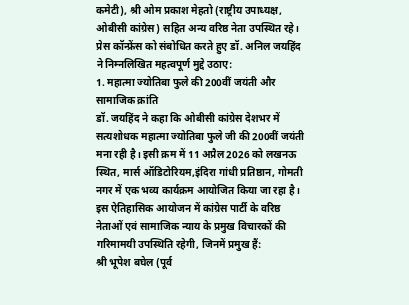कमेटी), श्री ओम प्रकाश मेहतो (राष्ट्रीय उपाध्यक्ष, ओबीसी कांग्रेस) सहित अन्य वरिष्ठ नेता उपस्थित रहे।
प्रेस कॉन्फ्रेंस को संबोधित करते हुए डॉ. अनिल जयहिंद ने निम्नलिखित महत्वपूर्ण मुद्दे उठाए:
1. महात्मा ज्योतिबा फुले की 200वीं जयंती और सामाजिक क्रांति
डॉ. जयहिंद ने कहा कि ओबीसी कांग्रेस देशभर में सत्यशोधक महात्मा ज्योतिबा फुले जी की 200वीं जयंती मना रही है। इसी क्रम में 11 अप्रैल 2026 को लखनऊ स्थित, मार्स ऑडिटोरियम,इंदिरा गांधी प्रतिष्ठान, गोमती नगर में एक भव्य कार्यक्रम आयोजित किया जा रहा है।
इस ऐतिहासिक आयोजन में कांग्रेस पार्टी के वरिष्ठ नेताओं एवं सामाजिक न्याय के प्रमुख विचारकों की गरिमामयी उपस्थिति रहेगी, जिनमें प्रमुख हैं:
श्री भूपेश बघेल (पूर्व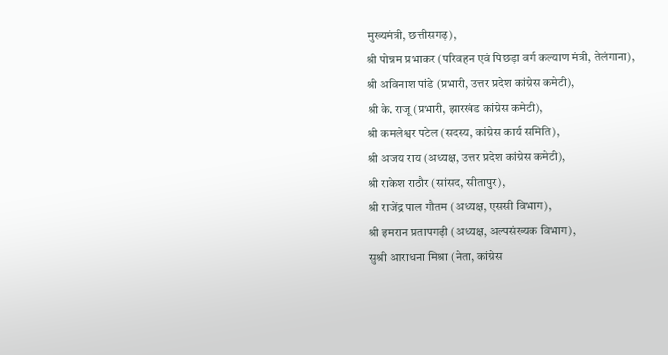मुख्यमंत्री, छत्तीसगढ़),
श्री पोन्नम प्रभाकर (परिवहन एवं पिछड़ा वर्ग कल्याण मंत्री, तेलंगाना),
श्री अविनाश पांडे (प्रभारी, उत्तर प्रदेश कांग्रेस कमेटी),
श्री के. राजू (प्रभारी, झारखंड कांग्रेस कमेटी),
श्री कमलेश्वर पटेल (सदस्य, कांग्रेस कार्य समिति),
श्री अजय राय (अध्यक्ष, उत्तर प्रदेश कांग्रेस कमेटी),
श्री राकेश राठौर (सांसद, सीतापुर),
श्री राजेंद्र पाल गौतम (अध्यक्ष, एससी विभाग),
श्री इमरान प्रतापगढ़ी (अध्यक्ष, अल्पसंख्यक विभाग),
सुश्री आराधना मिश्रा (नेता, कांग्रेस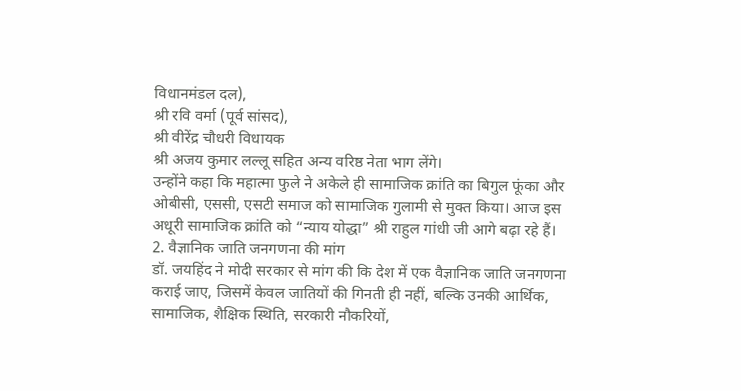विधानमंडल दल),
श्री रवि वर्मा (पूर्व सांसद),
श्री वीरेंद्र चौधरी विधायक
श्री अजय कुमार लल्लू सहित अन्य वरिष्ठ नेता भाग लेंगे।
उन्होंने कहा कि महात्मा फुले ने अकेले ही सामाजिक क्रांति का बिगुल फूंका और ओबीसी, एससी, एसटी समाज को सामाजिक गुलामी से मुक्त किया। आज इस अधूरी सामाजिक क्रांति को “न्याय योद्धा” श्री राहुल गांधी जी आगे बढ़ा रहे हैं।
2. वैज्ञानिक जाति जनगणना की मांग
डॉ. जयहिंद ने मोदी सरकार से मांग की कि देश में एक वैज्ञानिक जाति जनगणना कराई जाए, जिसमें केवल जातियों की गिनती ही नहीं, बल्कि उनकी आर्थिक, सामाजिक, शैक्षिक स्थिति, सरकारी नौकरियों,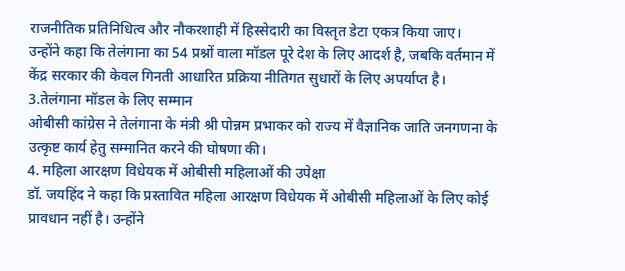राजनीतिक प्रतिनिधित्व और नौकरशाही में हिस्सेदारी का विस्तृत डेटा एकत्र किया जाए।
उन्होंने कहा कि तेलंगाना का 54 प्रश्नों वाला मॉडल पूरे देश के लिए आदर्श है, जबकि वर्तमान में केंद्र सरकार की केवल गिनती आधारित प्रक्रिया नीतिगत सुधारों के लिए अपर्याप्त है।
3.तेलंगाना मॉडल के लिए सम्मान
ओबीसी कांग्रेस ने तेलंगाना के मंत्री श्री पोन्नम प्रभाकर को राज्य में वैज्ञानिक जाति जनगणना के उत्कृष्ट कार्य हेतु सम्मानित करने की घोषणा की।
4. महिला आरक्षण विधेयक में ओबीसी महिलाओं की उपेक्षा
डॉ. जयहिंद ने कहा कि प्रस्तावित महिला आरक्षण विधेयक में ओबीसी महिलाओं के लिए कोई प्रावधान नहीं है। उन्होंने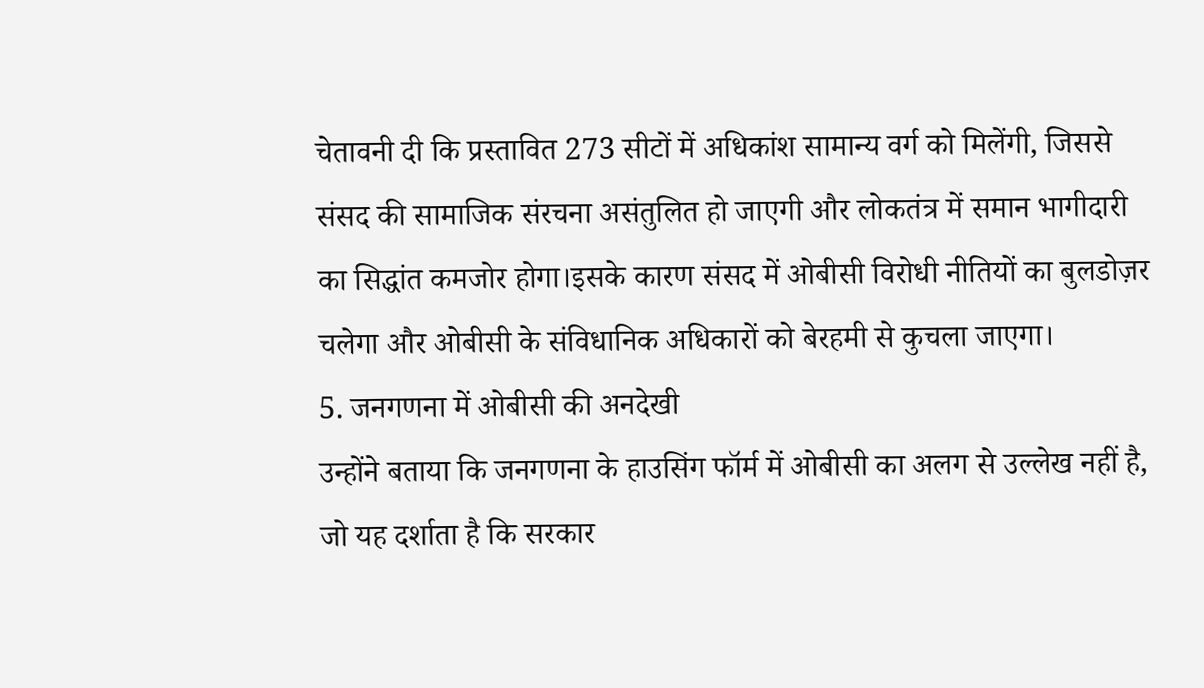चेतावनी दी कि प्रस्तावित 273 सीटों में अधिकांश सामान्य वर्ग को मिलेंगी, जिससे संसद की सामाजिक संरचना असंतुलित हो जाएगी और लोकतंत्र में समान भागीदारी का सिद्धांत कमजोर होगा।इसके कारण संसद में ओबीसी विरोधी नीतियों का बुलडोज़र चलेगा और ओबीसी के संविधानिक अधिकारों को बेरहमी से कुचला जाएगा।
5. जनगणना में ओबीसी की अनदेखी
उन्होंने बताया कि जनगणना के हाउसिंग फॉर्म में ओबीसी का अलग से उल्लेख नहीं है, जो यह दर्शाता है कि सरकार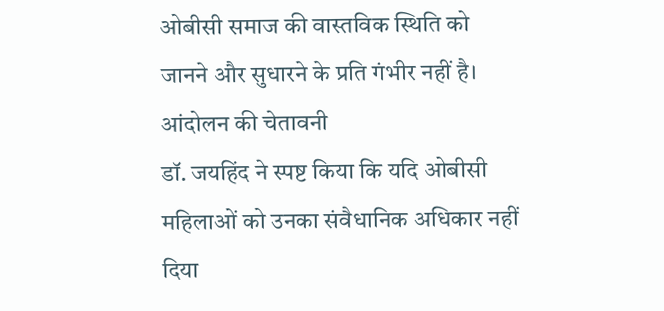ओबीसी समाज की वास्तविक स्थिति को जानने और सुधारने के प्रति गंभीर नहीं है।
आंदोलन की चेतावनी
डॉ. जयहिंद ने स्पष्ट किया कि यदि ओबीसी महिलाओं को उनका संवैधानिक अधिकार नहीं दिया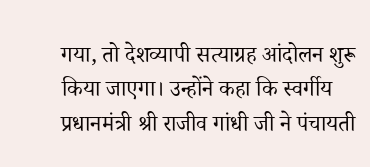गया, तो देशव्यापी सत्याग्रह आंदोलन शुरू किया जाएगा। उन्होंने कहा कि स्वर्गीय प्रधानमंत्री श्री राजीव गांधी जी ने पंचायती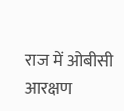राज में ओबीसी आरक्षण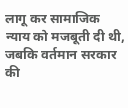लागू कर सामाजिक न्याय को मजबूती दी थी, जबकि वर्तमान सरकार की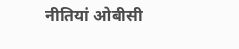नीतियां ओबीसी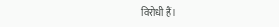विरोधी हैं।